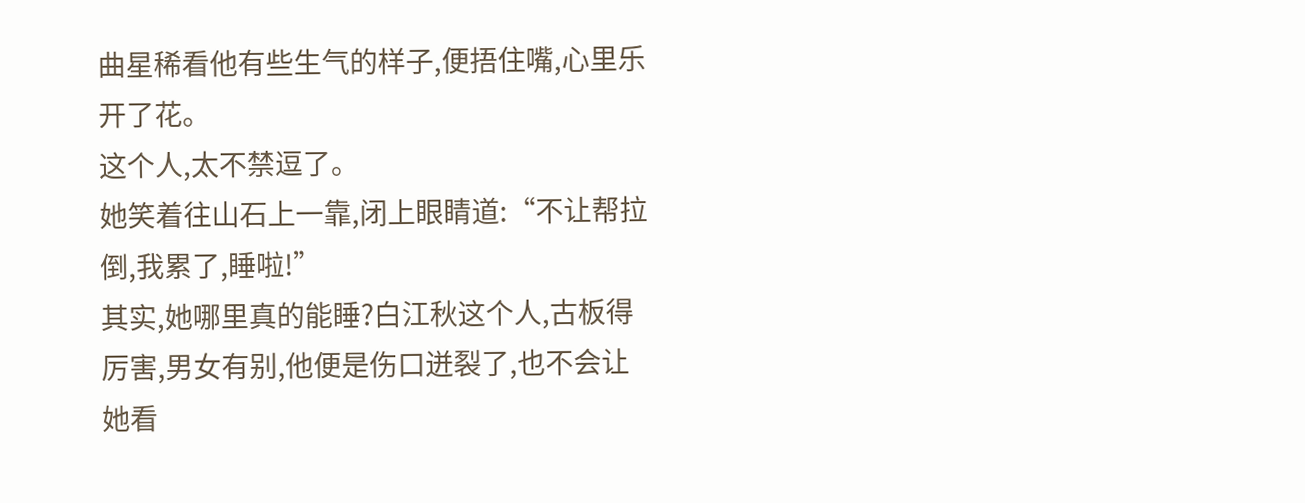曲星稀看他有些生气的样子,便捂住嘴,心里乐开了花。
这个人,太不禁逗了。
她笑着往山石上一靠,闭上眼睛道:“不让帮拉倒,我累了,睡啦!”
其实,她哪里真的能睡?白江秋这个人,古板得厉害,男女有别,他便是伤口迸裂了,也不会让她看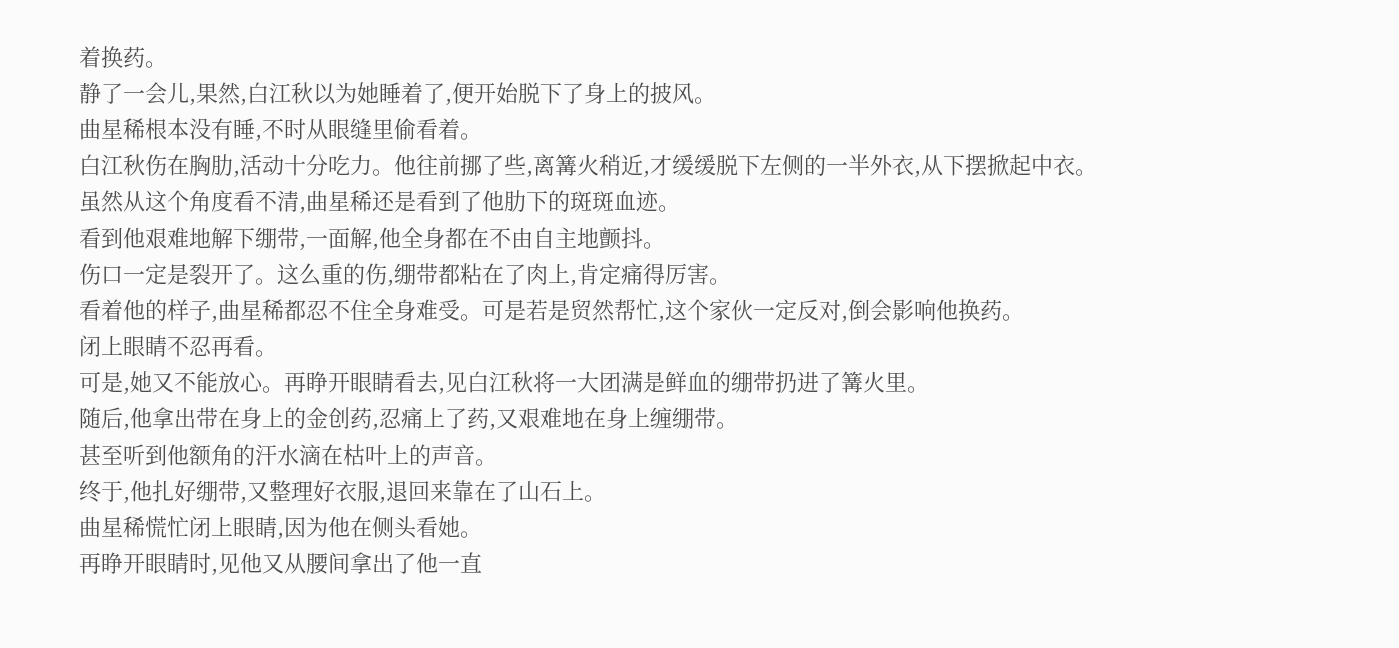着换药。
静了一会儿,果然,白江秋以为她睡着了,便开始脱下了身上的披风。
曲星稀根本没有睡,不时从眼缝里偷看着。
白江秋伤在胸肋,活动十分吃力。他往前挪了些,离篝火稍近,才缓缓脱下左侧的一半外衣,从下摆掀起中衣。
虽然从这个角度看不清,曲星稀还是看到了他肋下的斑斑血迹。
看到他艰难地解下绷带,一面解,他全身都在不由自主地颤抖。
伤口一定是裂开了。这么重的伤,绷带都粘在了肉上,肯定痛得厉害。
看着他的样子,曲星稀都忍不住全身难受。可是若是贸然帮忙,这个家伙一定反对,倒会影响他换药。
闭上眼睛不忍再看。
可是,她又不能放心。再睁开眼睛看去,见白江秋将一大团满是鲜血的绷带扔进了篝火里。
随后,他拿出带在身上的金创药,忍痛上了药,又艰难地在身上缠绷带。
甚至听到他额角的汗水滴在枯叶上的声音。
终于,他扎好绷带,又整理好衣服,退回来靠在了山石上。
曲星稀慌忙闭上眼睛,因为他在侧头看她。
再睁开眼睛时,见他又从腰间拿出了他一直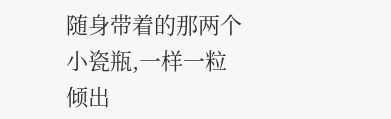随身带着的那两个小瓷瓶,一样一粒倾出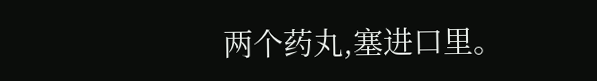两个药丸,塞进口里。